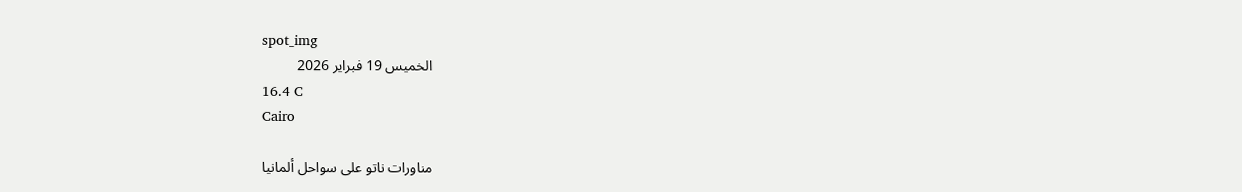spot_img
الخميس 19 فبراير 2026
16.4 C
Cairo

مناورات ناتو على سواحل ألمانيا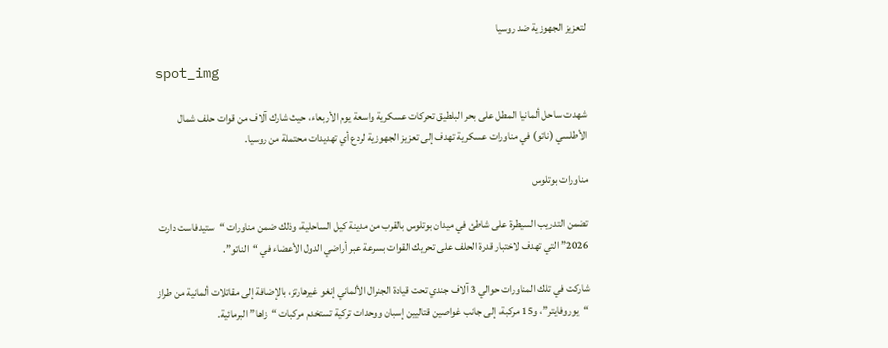لتعزيز الجهوزية ضد روسيا

spot_img

شهدت ساحل ألمانيا المطل على بحر البلطيق تحركات عسكرية واسعة يوم الأربعاء، حيث شارك آلاف من قوات حلف شمال الأطلسي (ناتو) في مناورات عسكرية تهدف إلى تعزيز الجهوزية لردع أي تهديدات محتملة من روسيا.

مناورات بوتلوس

تضمن التدريب السيطرة على شاطئ في ميدان بوتلوس بالقرب من مدينة كيل الساحلية، وذلك ضمن مناورات “ستيدفاست دارت 2026” التي تهدف لاختبار قدرة الحلف على تحريك القوات بسرعة عبر أراضي الدول الأعضاء في “الناتو”.

شاركت في تلك المناورات حوالي 3 آلاف جندي تحت قيادة الجنرال الألماني إنغو غيرهارتز، بالإضافة إلى مقاتلات ألمانية من طراز “يوروفايتر”، و15 مركبة، إلى جانب غواصين قتاليين إسبان ووحدات تركية تستخدم مركبات “زاها” البرمائية.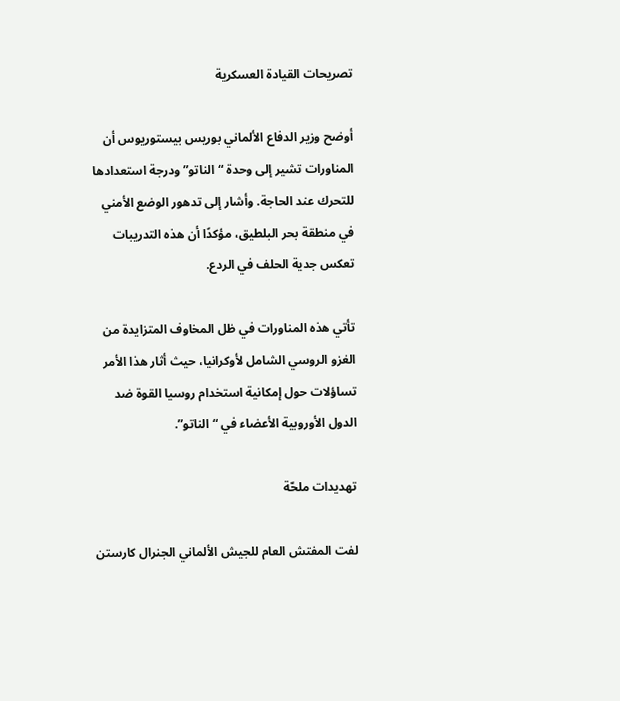تصريحات القيادة العسكرية

أوضح وزير الدفاع الألماني بوريس بيستوريوس أن المناورات تشير إلى وحدة “الناتو” ودرجة استعدادها للتحرك عند الحاجة. وأشار إلى تدهور الوضع الأمني في منطقة بحر البلطيق، مؤكدًا أن هذه التدريبات تعكس جدية الحلف في الردع.

تأتي هذه المناورات في ظل المخاوف المتزايدة من الغزو الروسي الشامل لأوكرانيا، حيث أثار هذا الأمر تساؤلات حول إمكانية استخدام روسيا القوة ضد الدول الأوروبية الأعضاء في “الناتو”.

تهديدات ملحّة

لفت المفتش العام للجيش الألماني الجنرال كارستن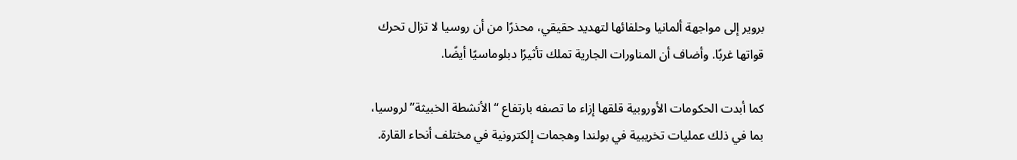بروير إلى مواجهة ألمانيا وحلفائها لتهديد حقيقي، محذرًا من أن روسيا لا تزال تحرك قواتها غربًا. وأضاف أن المناورات الجارية تملك تأثيرًا دبلوماسيًا أيضًا.

كما أبدت الحكومات الأوروبية قلقها إزاء ما تصفه بارتفاع “الأنشطة الخبيثة” لروسيا، بما في ذلك عمليات تخريبية في بولندا وهجمات إلكترونية في مختلف أنحاء القارة.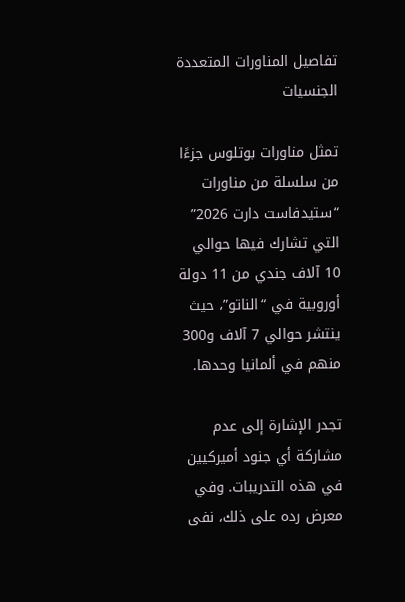تفاصيل المناورات المتعددة الجنسيات

تمثل مناورات بوتلوس جزءًا من سلسلة من مناورات “ستيدفاست دارت 2026” التي تشارك فيها حوالي 10 آلاف جندي من 11 دولة أوروبية في “الناتو”، حيث ينتشر حوالي 7 آلاف و300 منهم في ألمانيا وحدها.

تجدر الإشارة إلى عدم مشاركة أي جنود أميركيين في هذه التدريبات. وفي معرض رده على ذلك، نفى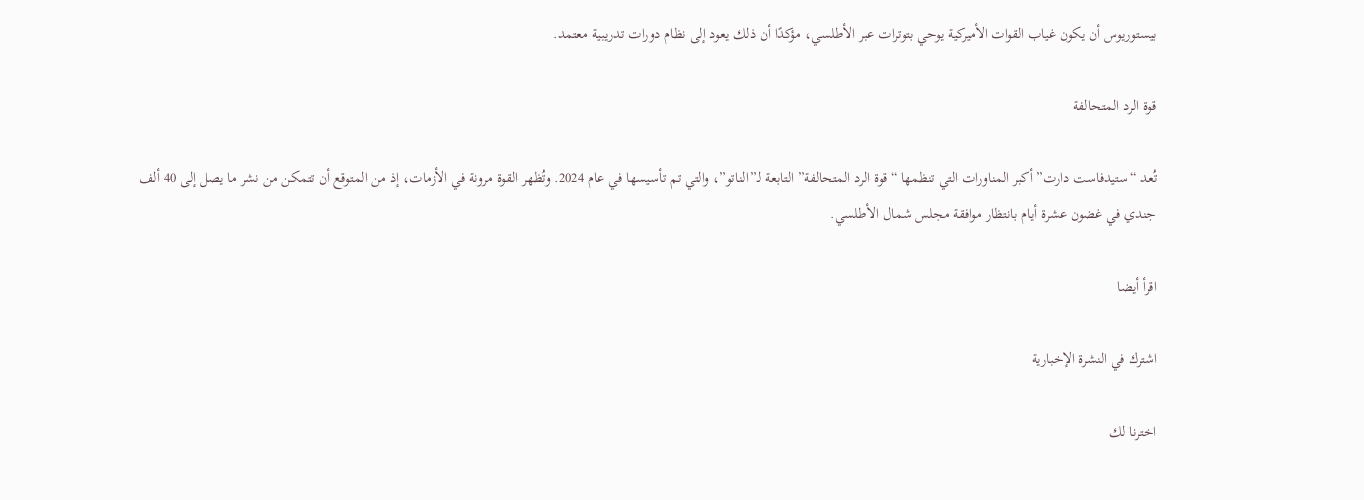بيستوريوس أن يكون غياب القوات الأميركية يوحي بتوترات عبر الأطلسي، مؤكدًا أن ذلك يعود إلى نظام دورات تدريبية معتمد.

قوة الرد المتحالفة

تُعد “ستيدفاست دارت” أكبر المناورات التي تنظمها “قوة الرد المتحالفة” التابعة لـ”الناتو”، والتي تم تأسيسها في عام 2024. وتُظهر القوة مرونة في الأزمات، إذ من المتوقع أن تتمكن من نشر ما يصل إلى 40 ألف جندي في غضون عشرة أيام بانتظار موافقة مجلس شمال الأطلسي.

اقرأ أيضا

اشترك في النشرة الإخبارية

اخترنا لك